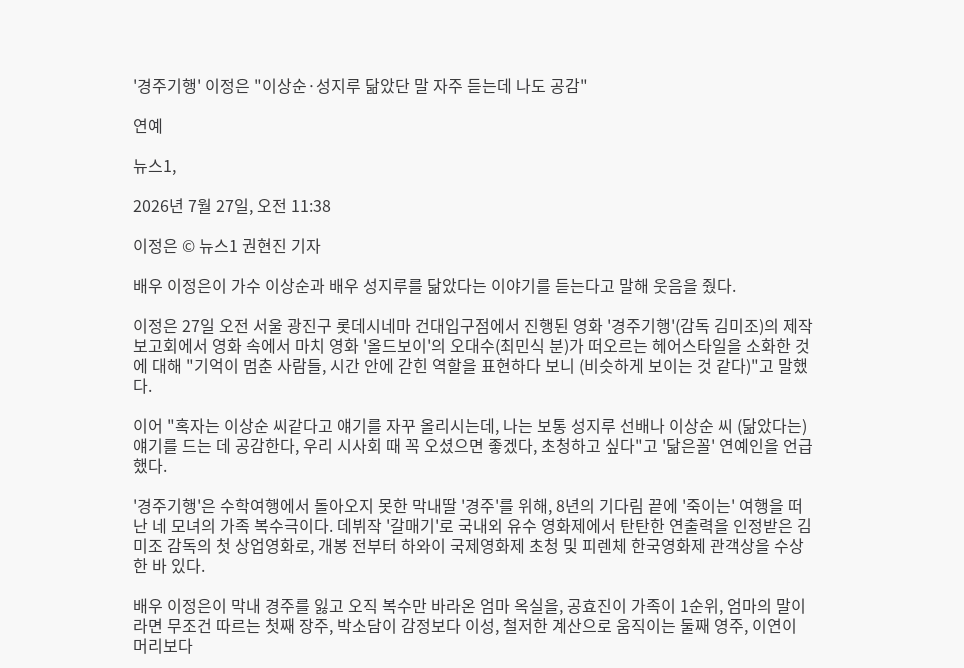'경주기행' 이정은 "이상순·성지루 닮았단 말 자주 듣는데 나도 공감"

연예

뉴스1,

2026년 7월 27일, 오전 11:38

이정은 © 뉴스1 권현진 기자

배우 이정은이 가수 이상순과 배우 성지루를 닮았다는 이야기를 듣는다고 말해 웃음을 줬다.

이정은 27일 오전 서울 광진구 롯데시네마 건대입구점에서 진행된 영화 '경주기행'(감독 김미조)의 제작보고회에서 영화 속에서 마치 영화 '올드보이'의 오대수(최민식 분)가 떠오르는 헤어스타일을 소화한 것에 대해 "기억이 멈춘 사람들, 시간 안에 갇힌 역할을 표현하다 보니 (비슷하게 보이는 것 같다)"고 말했다.

이어 "혹자는 이상순 씨같다고 얘기를 자꾸 올리시는데, 나는 보통 성지루 선배나 이상순 씨 (닮았다는)얘기를 드는 데 공감한다, 우리 시사회 때 꼭 오셨으면 좋겠다, 초청하고 싶다"고 '닮은꼴' 연예인을 언급했다.

'경주기행'은 수학여행에서 돌아오지 못한 막내딸 '경주'를 위해, 8년의 기다림 끝에 '죽이는' 여행을 떠난 네 모녀의 가족 복수극이다. 데뷔작 '갈매기'로 국내외 유수 영화제에서 탄탄한 연출력을 인정받은 김미조 감독의 첫 상업영화로, 개봉 전부터 하와이 국제영화제 초청 및 피렌체 한국영화제 관객상을 수상한 바 있다.

배우 이정은이 막내 경주를 잃고 오직 복수만 바라온 엄마 옥실을, 공효진이 가족이 1순위, 엄마의 말이라면 무조건 따르는 첫째 장주, 박소담이 감정보다 이성, 철저한 계산으로 움직이는 둘째 영주, 이연이 머리보다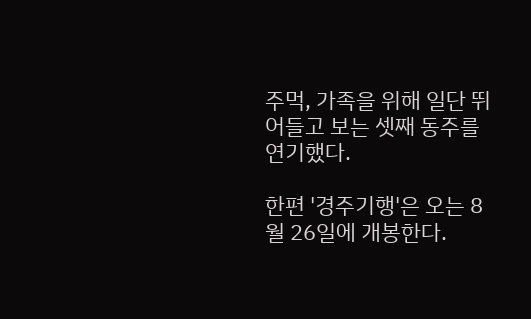주먹, 가족을 위해 일단 뛰어들고 보는 셋째 동주를 연기했다.

한편 '경주기행'은 오는 8월 26일에 개봉한다.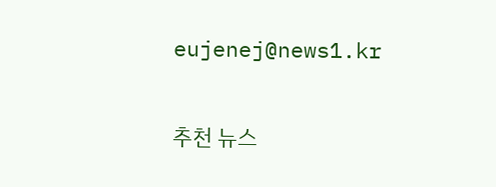eujenej@news1.kr

추천 뉴스